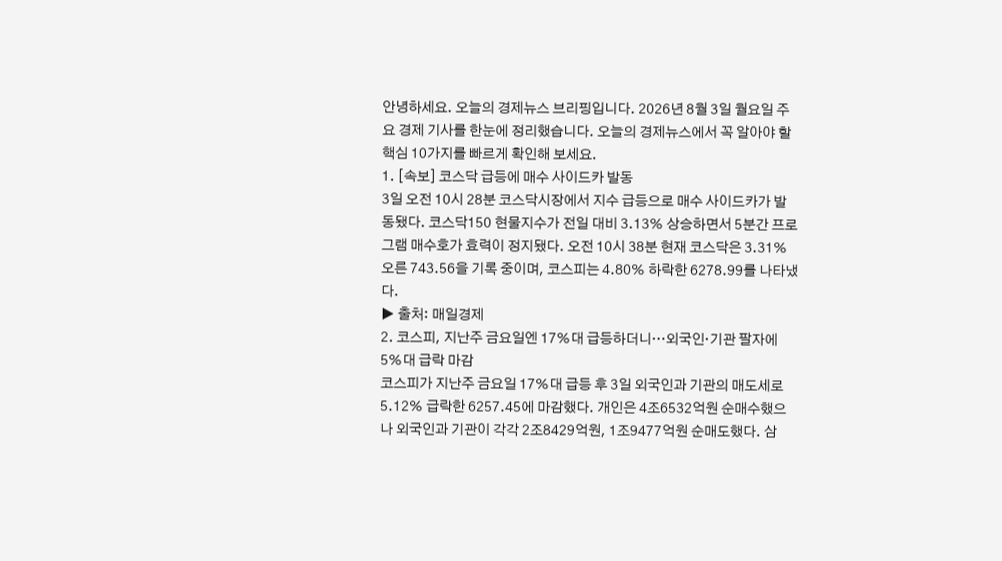안녕하세요. 오늘의 경제뉴스 브리핑입니다. 2026년 8월 3일 월요일 주요 경제 기사를 한눈에 정리했습니다. 오늘의 경제뉴스에서 꼭 알아야 할 핵심 10가지를 빠르게 확인해 보세요.
1. [속보] 코스닥 급등에 매수 사이드카 발동
3일 오전 10시 28분 코스닥시장에서 지수 급등으로 매수 사이드카가 발동됐다. 코스닥150 현물지수가 전일 대비 3.13% 상승하면서 5분간 프로그램 매수호가 효력이 정지됐다. 오전 10시 38분 현재 코스닥은 3.31% 오른 743.56을 기록 중이며, 코스피는 4.80% 하락한 6278.99를 나타냈다.
▶ 출처: 매일경제
2. 코스피, 지난주 금요일엔 17%대 급등하더니…외국인·기관 팔자에 5%대 급락 마감
코스피가 지난주 금요일 17%대 급등 후 3일 외국인과 기관의 매도세로 5.12% 급락한 6257.45에 마감했다. 개인은 4조6532억원 순매수했으나 외국인과 기관이 각각 2조8429억원, 1조9477억원 순매도했다. 삼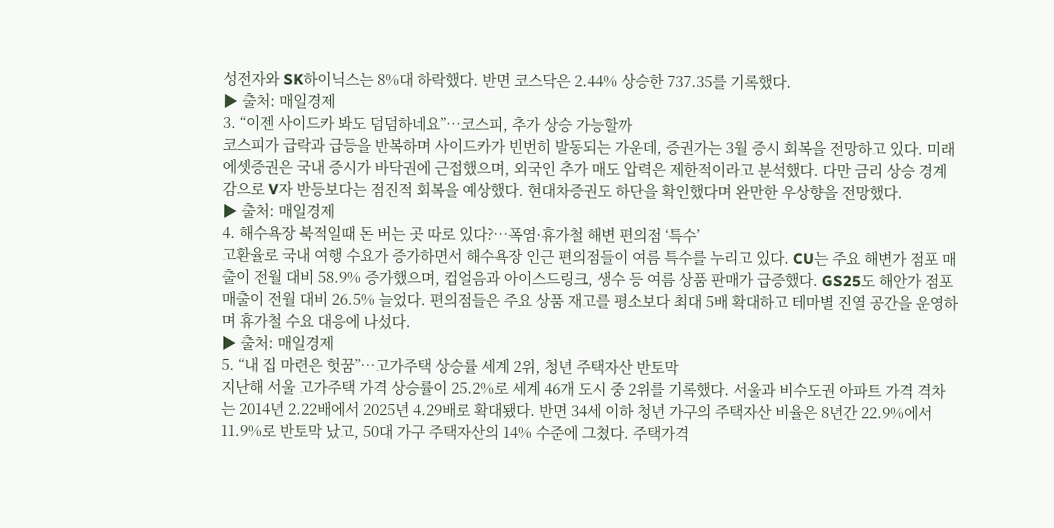성전자와 SK하이닉스는 8%대 하락했다. 반면 코스닥은 2.44% 상승한 737.35를 기록했다.
▶ 출처: 매일경제
3. “이젠 사이드카 봐도 덤덤하네요”…코스피, 추가 상승 가능할까
코스피가 급락과 급등을 반복하며 사이드카가 빈번히 발동되는 가운데, 증권가는 3월 증시 회복을 전망하고 있다. 미래에셋증권은 국내 증시가 바닥권에 근접했으며, 외국인 추가 매도 압력은 제한적이라고 분석했다. 다만 금리 상승 경계감으로 V자 반등보다는 점진적 회복을 예상했다. 현대차증권도 하단을 확인했다며 완만한 우상향을 전망했다.
▶ 출처: 매일경제
4. 해수욕장 북적일때 돈 버는 곳 따로 있다?…폭염·휴가철 해변 편의점 ‘특수’
고환율로 국내 여행 수요가 증가하면서 해수욕장 인근 편의점들이 여름 특수를 누리고 있다. CU는 주요 해변가 점포 매출이 전월 대비 58.9% 증가했으며, 컵얼음과 아이스드링크, 생수 등 여름 상품 판매가 급증했다. GS25도 해안가 점포 매출이 전월 대비 26.5% 늘었다. 편의점들은 주요 상품 재고를 평소보다 최대 5배 확대하고 테마별 진열 공간을 운영하며 휴가철 수요 대응에 나섰다.
▶ 출처: 매일경제
5. “내 집 마련은 헛꿈”…고가주택 상승률 세계 2위, 청년 주택자산 반토막
지난해 서울 고가주택 가격 상승률이 25.2%로 세계 46개 도시 중 2위를 기록했다. 서울과 비수도권 아파트 가격 격차는 2014년 2.22배에서 2025년 4.29배로 확대됐다. 반면 34세 이하 청년 가구의 주택자산 비율은 8년간 22.9%에서 11.9%로 반토막 났고, 50대 가구 주택자산의 14% 수준에 그쳤다. 주택가격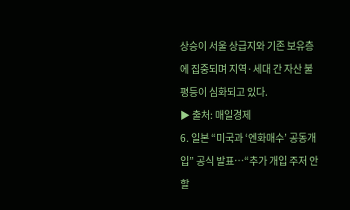상승이 서울 상급지와 기존 보유층에 집중되며 지역·세대 간 자산 불평등이 심화되고 있다.
▶ 출처: 매일경제
6. 일본 “미국과 ‘엔화매수’ 공동개입” 공식 발표…“추가 개입 주저 안 할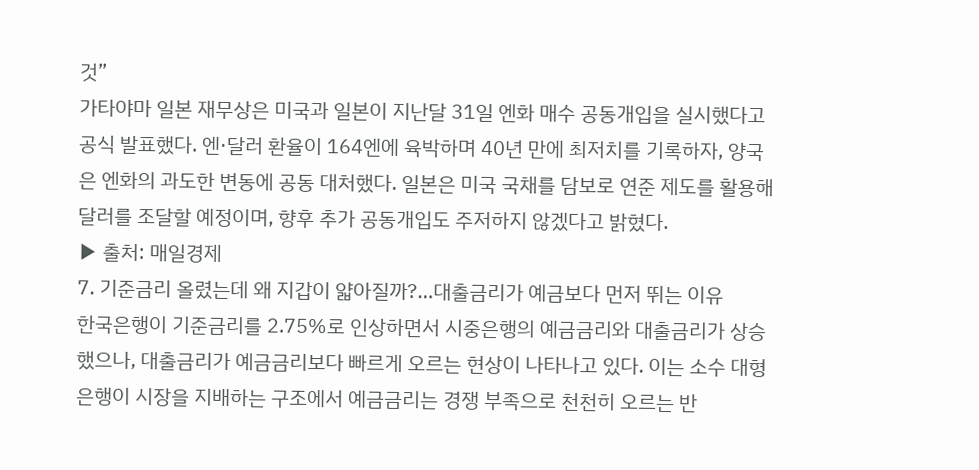것”
가타야마 일본 재무상은 미국과 일본이 지난달 31일 엔화 매수 공동개입을 실시했다고 공식 발표했다. 엔·달러 환율이 164엔에 육박하며 40년 만에 최저치를 기록하자, 양국은 엔화의 과도한 변동에 공동 대처했다. 일본은 미국 국채를 담보로 연준 제도를 활용해 달러를 조달할 예정이며, 향후 추가 공동개입도 주저하지 않겠다고 밝혔다.
▶ 출처: 매일경제
7. 기준금리 올렸는데 왜 지갑이 얇아질까?…대출금리가 예금보다 먼저 뛰는 이유
한국은행이 기준금리를 2.75%로 인상하면서 시중은행의 예금금리와 대출금리가 상승했으나, 대출금리가 예금금리보다 빠르게 오르는 현상이 나타나고 있다. 이는 소수 대형은행이 시장을 지배하는 구조에서 예금금리는 경쟁 부족으로 천천히 오르는 반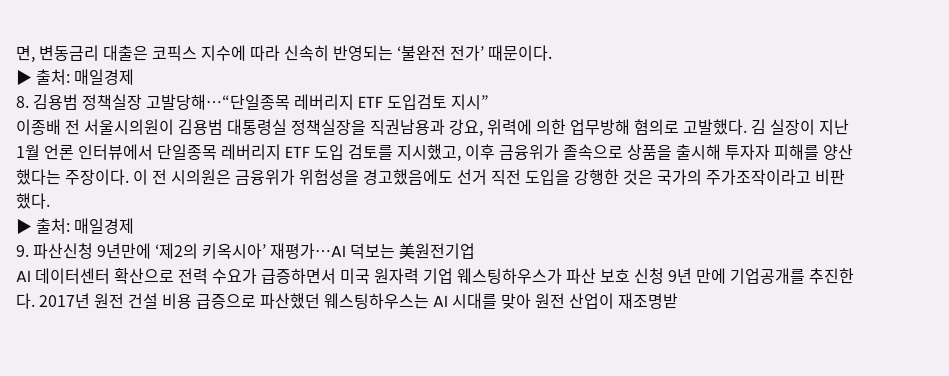면, 변동금리 대출은 코픽스 지수에 따라 신속히 반영되는 ‘불완전 전가’ 때문이다.
▶ 출처: 매일경제
8. 김용범 정책실장 고발당해…“단일종목 레버리지 ETF 도입검토 지시”
이종배 전 서울시의원이 김용범 대통령실 정책실장을 직권남용과 강요, 위력에 의한 업무방해 혐의로 고발했다. 김 실장이 지난 1월 언론 인터뷰에서 단일종목 레버리지 ETF 도입 검토를 지시했고, 이후 금융위가 졸속으로 상품을 출시해 투자자 피해를 양산했다는 주장이다. 이 전 시의원은 금융위가 위험성을 경고했음에도 선거 직전 도입을 강행한 것은 국가의 주가조작이라고 비판했다.
▶ 출처: 매일경제
9. 파산신청 9년만에 ‘제2의 키옥시아’ 재평가…AI 덕보는 美원전기업
AI 데이터센터 확산으로 전력 수요가 급증하면서 미국 원자력 기업 웨스팅하우스가 파산 보호 신청 9년 만에 기업공개를 추진한다. 2017년 원전 건설 비용 급증으로 파산했던 웨스팅하우스는 AI 시대를 맞아 원전 산업이 재조명받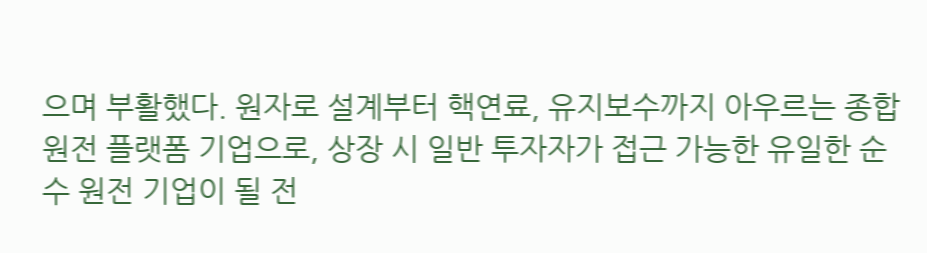으며 부활했다. 원자로 설계부터 핵연료, 유지보수까지 아우르는 종합 원전 플랫폼 기업으로, 상장 시 일반 투자자가 접근 가능한 유일한 순수 원전 기업이 될 전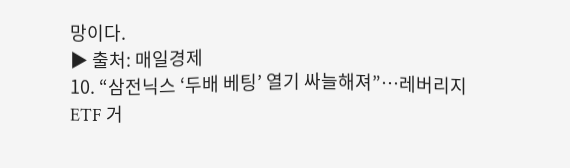망이다.
▶ 출처: 매일경제
10. “삼전닉스 ‘두배 베팅’ 열기 싸늘해져”…레버리지 ETF 거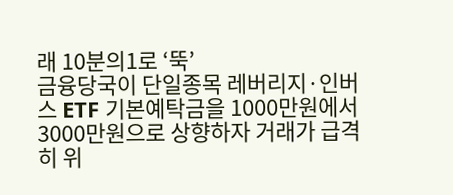래 10분의1로 ‘뚝’
금융당국이 단일종목 레버리지·인버스 ETF 기본예탁금을 1000만원에서 3000만원으로 상향하자 거래가 급격히 위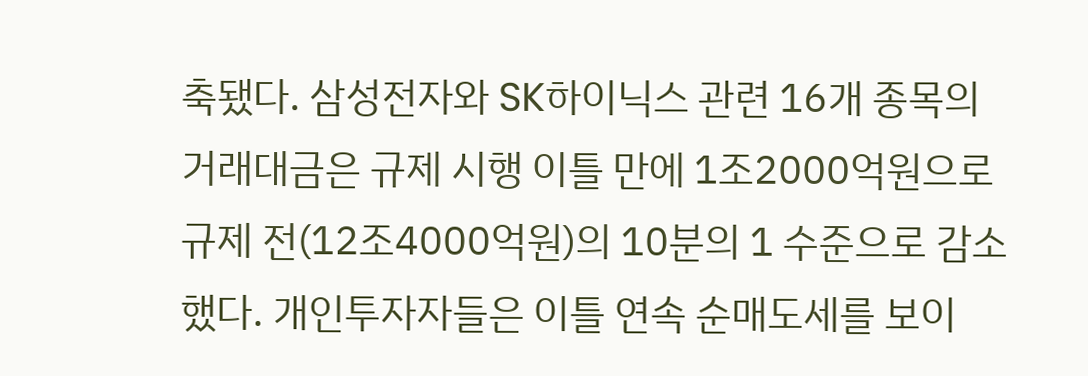축됐다. 삼성전자와 SK하이닉스 관련 16개 종목의 거래대금은 규제 시행 이틀 만에 1조2000억원으로 규제 전(12조4000억원)의 10분의 1 수준으로 감소했다. 개인투자자들은 이틀 연속 순매도세를 보이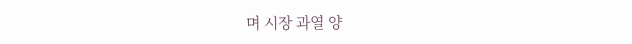며 시장 과열 양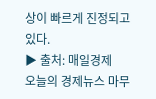상이 빠르게 진정되고 있다.
▶ 출처: 매일경제
오늘의 경제뉴스 마무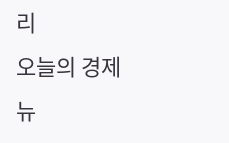리
오늘의 경제뉴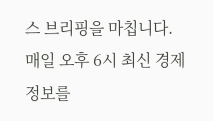스 브리핑을 마칩니다. 매일 오후 6시 최신 경제 정보를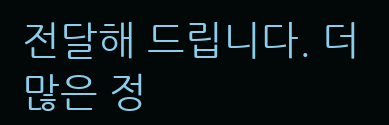전달해 드립니다. 더 많은 정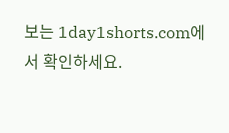보는 1day1shorts.com에서 확인하세요.